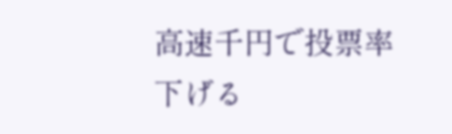高速千円で投票率下げる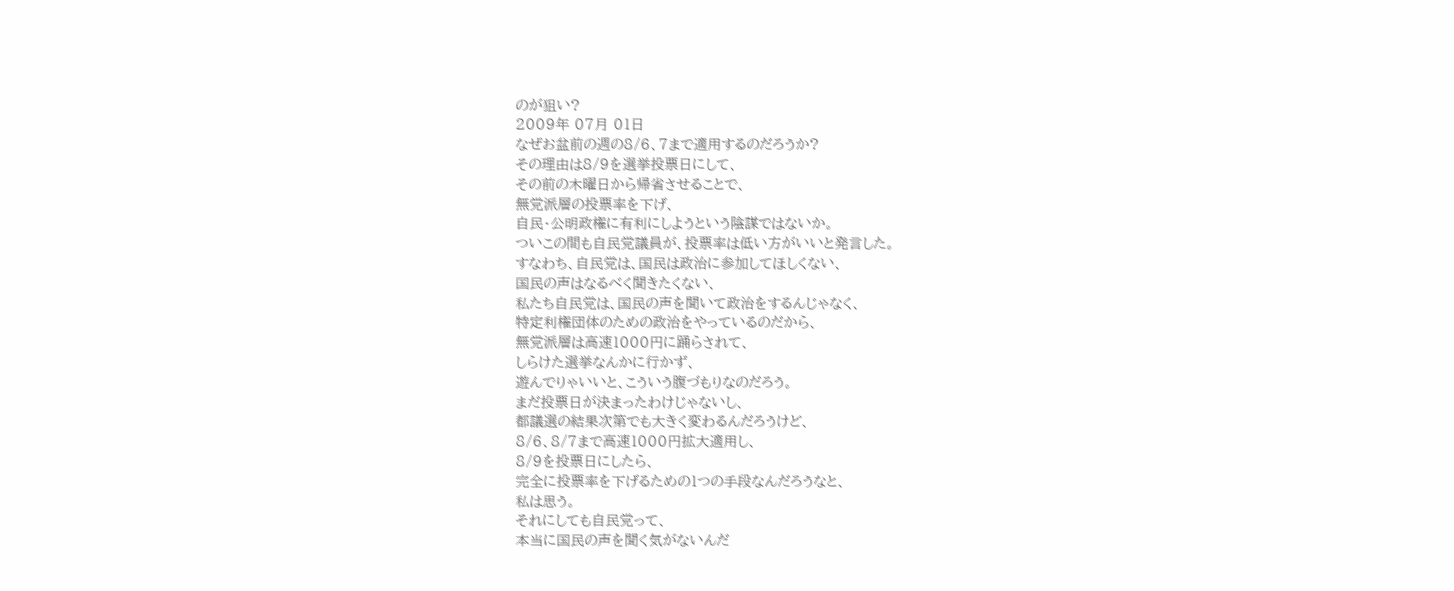のが狙い?
2009年 07月 01日
なぜお盆前の週の8/6、7まで適用するのだろうか?
その理由は8/9を選挙投票日にして、
その前の木曜日から帰省させることで、
無党派層の投票率を下げ、
自民・公明政権に有利にしようという陰謀ではないか。
ついこの間も自民党議員が、投票率は低い方がいいと発言した。
すなわち、自民党は、国民は政治に参加してほしくない、
国民の声はなるべく聞きたくない、
私たち自民党は、国民の声を聞いて政治をするんじゃなく、
特定利権団体のための政治をやっているのだから、
無党派層は高速1000円に踊らされて、
しらけた選挙なんかに行かず、
遊んでりゃいいと、こういう腹づもりなのだろう。
まだ投票日が決まったわけじゃないし、
都議選の結果次第でも大きく変わるんだろうけど、
8/6、8/7まで高速1000円拡大適用し、
8/9を投票日にしたら、
完全に投票率を下げるための1つの手段なんだろうなと、
私は思う。
それにしても自民党って、
本当に国民の声を聞く気がないんだ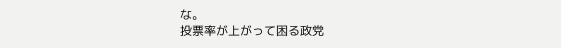な。
投票率が上がって困る政党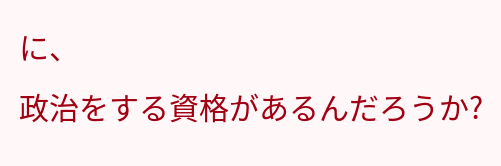に、
政治をする資格があるんだろうか?